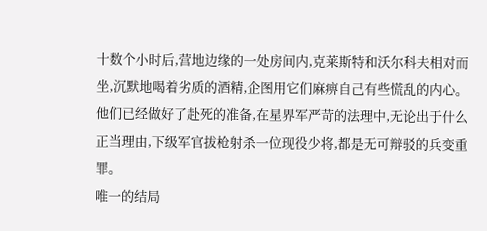十数个小时后,营地边缘的一处房间内,克莱斯特和沃尔科夫相对而坐,沉默地喝着劣质的酒精,企图用它们麻痹自己有些慌乱的内心。
他们已经做好了赴死的准备,在星界军严苛的法理中,无论出于什么正当理由,下级军官拔枪射杀一位现役少将,都是无可辩驳的兵变重罪。
唯一的结局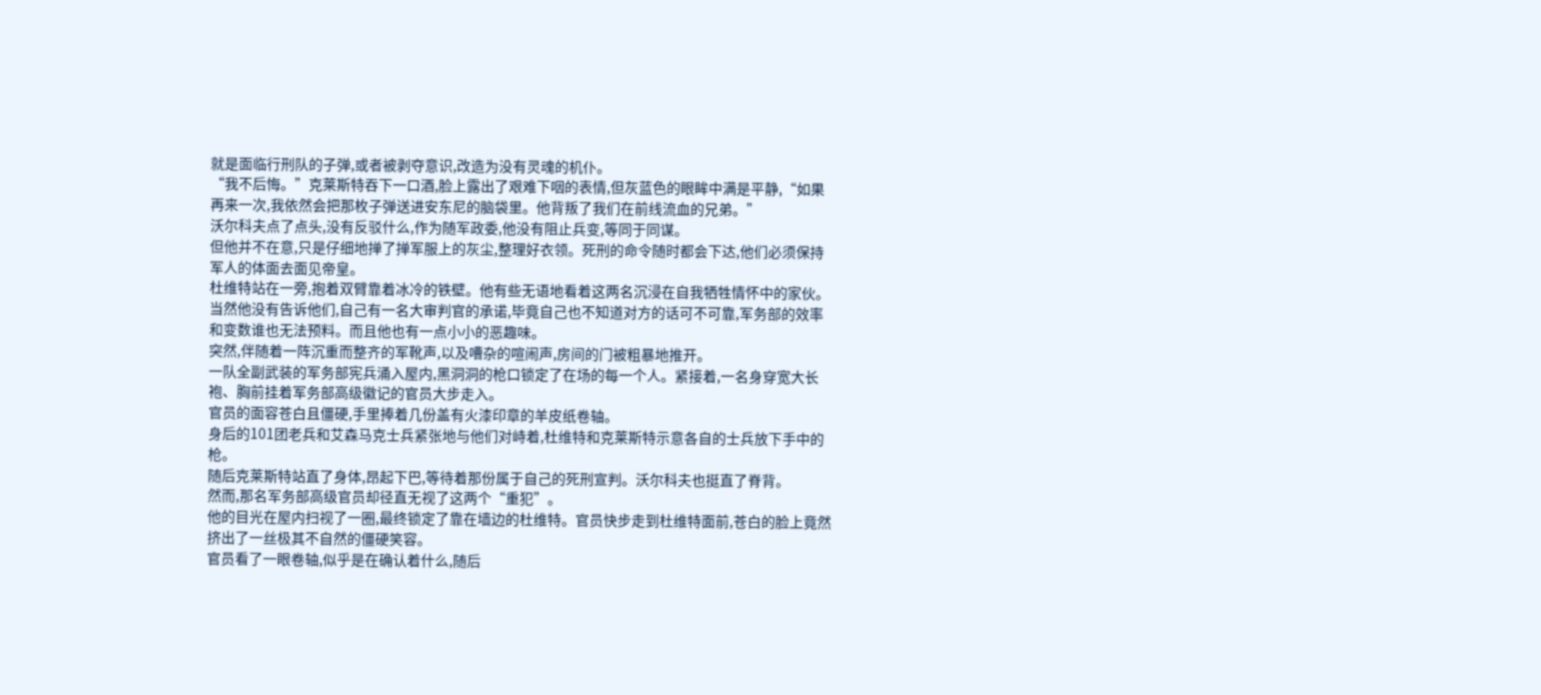就是面临行刑队的子弹,或者被剥夺意识,改造为没有灵魂的机仆。
“我不后悔。”克莱斯特吞下一口酒,脸上露出了艰难下咽的表情,但灰蓝色的眼眸中满是平静,“如果再来一次,我依然会把那枚子弹送进安东尼的脑袋里。他背叛了我们在前线流血的兄弟。”
沃尔科夫点了点头,没有反驳什么,作为随军政委,他没有阻止兵变,等同于同谋。
但他并不在意,只是仔细地掸了掸军服上的灰尘,整理好衣领。死刑的命令随时都会下达,他们必须保持军人的体面去面见帝皇。
杜维特站在一旁,抱着双臂靠着冰冷的铁壁。他有些无语地看着这两名沉浸在自我牺牲情怀中的家伙。
当然他没有告诉他们,自己有一名大审判官的承诺,毕竟自己也不知道对方的话可不可靠,军务部的效率和变数谁也无法预料。而且他也有一点小小的恶趣味。
突然,伴随着一阵沉重而整齐的军靴声,以及嘈杂的喧闹声,房间的门被粗暴地推开。
一队全副武装的军务部宪兵涌入屋内,黑洞洞的枪口锁定了在场的每一个人。紧接着,一名身穿宽大长袍、胸前挂着军务部高级徽记的官员大步走入。
官员的面容苍白且僵硬,手里捧着几份盖有火漆印章的羊皮纸卷轴。
身后的101团老兵和艾森马克士兵紧张地与他们对峙着,杜维特和克莱斯特示意各自的士兵放下手中的枪。
随后克莱斯特站直了身体,昂起下巴,等待着那份属于自己的死刑宣判。沃尔科夫也挺直了脊背。
然而,那名军务部高级官员却径直无视了这两个“重犯”。
他的目光在屋内扫视了一圈,最终锁定了靠在墙边的杜维特。官员快步走到杜维特面前,苍白的脸上竟然挤出了一丝极其不自然的僵硬笑容。
官员看了一眼卷轴,似乎是在确认着什么,随后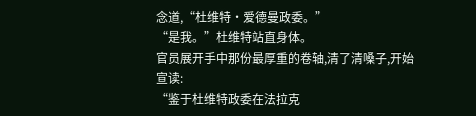念道,“杜维特·爱德曼政委。”
“是我。”杜维特站直身体。
官员展开手中那份最厚重的卷轴,清了清嗓子,开始宣读:
“鉴于杜维特政委在法拉克